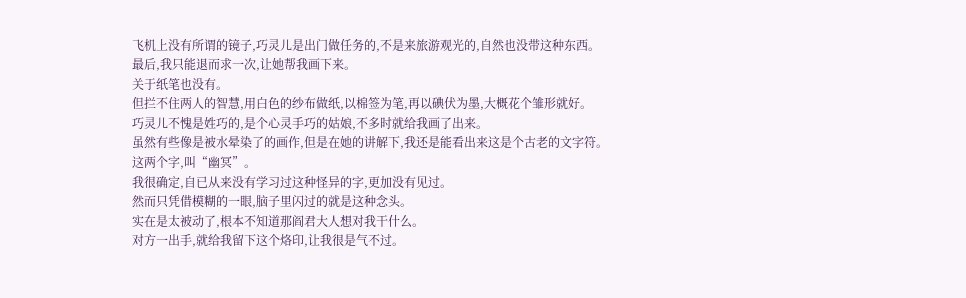飞机上没有所谓的镜子,巧灵儿是出门做任务的,不是来旅游观光的,自然也没带这种东西。
最后,我只能退而求一次,让她帮我画下来。
关于纸笔也没有。
但拦不住两人的智慧,用白色的纱布做纸,以棉签为笔,再以碘伏为墨,大概花个雏形就好。
巧灵儿不愧是姓巧的,是个心灵手巧的姑娘,不多时就给我画了出来。
虽然有些像是被水晕染了的画作,但是在她的讲解下,我还是能看出来这是个古老的文字符。
这两个字,叫“幽冥”。
我很确定,自已从来没有学习过这种怪异的字,更加没有见过。
然而只凭借模糊的一眼,脑子里闪过的就是这种念头。
实在是太被动了,根本不知道那阎君大人想对我干什么。
对方一出手,就给我留下这个烙印,让我很是气不过。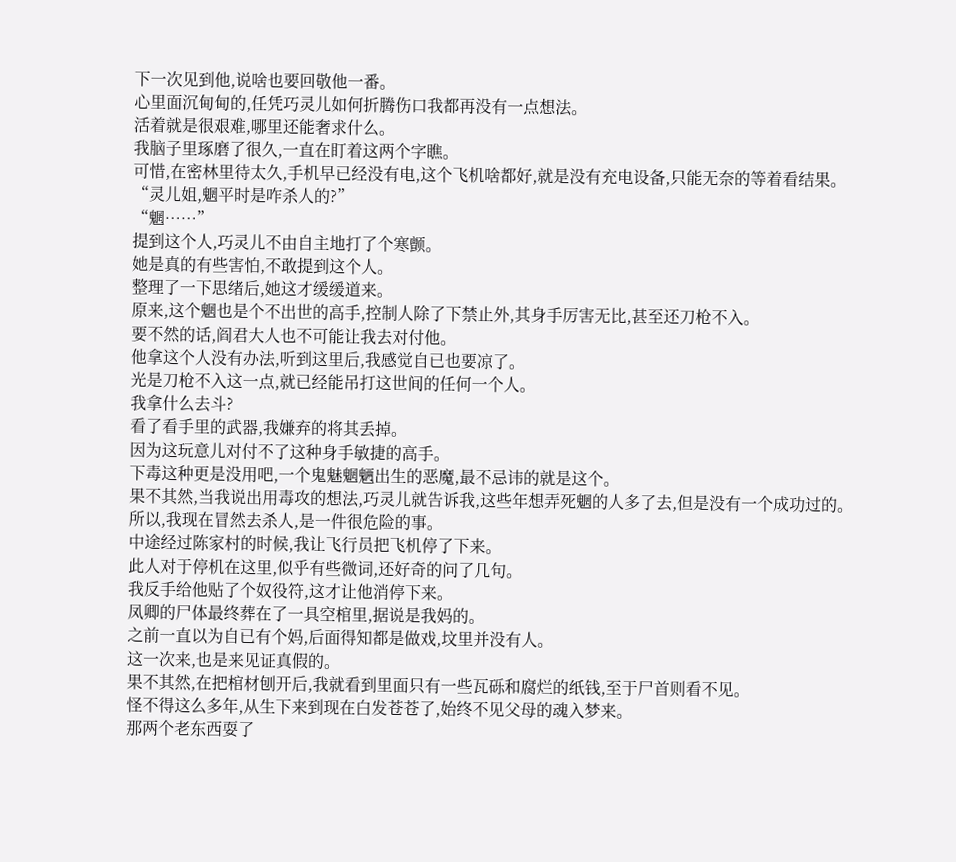下一次见到他,说啥也要回敬他一番。
心里面沉甸甸的,任凭巧灵儿如何折腾伤口我都再没有一点想法。
活着就是很艰难,哪里还能奢求什么。
我脑子里琢磨了很久,一直在盯着这两个字瞧。
可惜,在密林里待太久,手机早已经没有电,这个飞机啥都好,就是没有充电设备,只能无奈的等着看结果。
“灵儿姐,魍平时是咋杀人的?”
“魍……”
提到这个人,巧灵儿不由自主地打了个寒颤。
她是真的有些害怕,不敢提到这个人。
整理了一下思绪后,她这才缓缓道来。
原来,这个魍也是个不出世的高手,控制人除了下禁止外,其身手厉害无比,甚至还刀枪不入。
要不然的话,阎君大人也不可能让我去对付他。
他拿这个人没有办法,听到这里后,我感觉自已也要凉了。
光是刀枪不入这一点,就已经能吊打这世间的任何一个人。
我拿什么去斗?
看了看手里的武器,我嫌弃的将其丢掉。
因为这玩意儿对付不了这种身手敏捷的高手。
下毒这种更是没用吧,一个鬼魅魍魉出生的恶魔,最不忌讳的就是这个。
果不其然,当我说出用毒攻的想法,巧灵儿就告诉我,这些年想弄死魍的人多了去,但是没有一个成功过的。
所以,我现在冒然去杀人,是一件很危险的事。
中途经过陈家村的时候,我让飞行员把飞机停了下来。
此人对于停机在这里,似乎有些微词,还好奇的问了几句。
我反手给他贴了个奴役符,这才让他消停下来。
凤卿的尸体最终葬在了一具空棺里,据说是我妈的。
之前一直以为自已有个妈,后面得知都是做戏,坟里并没有人。
这一次来,也是来见证真假的。
果不其然,在把棺材刨开后,我就看到里面只有一些瓦砾和腐烂的纸钱,至于尸首则看不见。
怪不得这么多年,从生下来到现在白发苍苍了,始终不见父母的魂入梦来。
那两个老东西耍了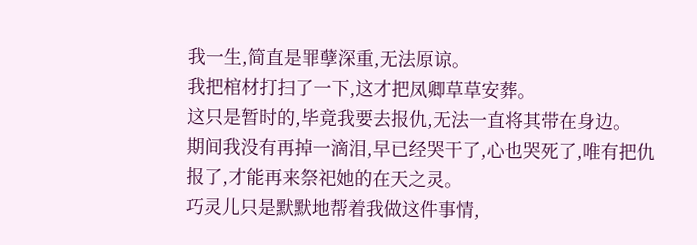我一生,简直是罪孽深重,无法原谅。
我把棺材打扫了一下,这才把凤卿草草安葬。
这只是暂时的,毕竟我要去报仇,无法一直将其带在身边。
期间我没有再掉一滴泪,早已经哭干了,心也哭死了,唯有把仇报了,才能再来祭祀她的在天之灵。
巧灵儿只是默默地帮着我做这件事情,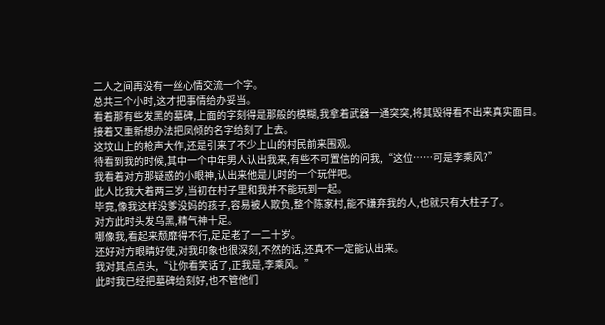二人之间再没有一丝心情交流一个字。
总共三个小时,这才把事情给办妥当。
看着那有些发黑的墓碑,上面的字刻得是那般的模糊,我拿着武器一通突突,将其毁得看不出来真实面目。
接着又重新想办法把凤倾的名字给刻了上去。
这坟山上的枪声大作,还是引来了不少上山的村民前来围观。
待看到我的时候,其中一个中年男人认出我来,有些不可置信的问我,“这位……可是李乘风?”
我看着对方那疑惑的小眼神,认出来他是儿时的一个玩伴吧。
此人比我大着两三岁,当初在村子里和我并不能玩到一起。
毕竟,像我这样没爹没妈的孩子,容易被人欺负,整个陈家村,能不嫌弃我的人,也就只有大柱子了。
对方此时头发乌黑,精气神十足。
哪像我,看起来颓靡得不行,足足老了一二十岁。
还好对方眼睛好使,对我印象也很深刻,不然的话,还真不一定能认出来。
我对其点点头,“让你看笑话了,正我是,李乘风。”
此时我已经把墓碑给刻好,也不管他们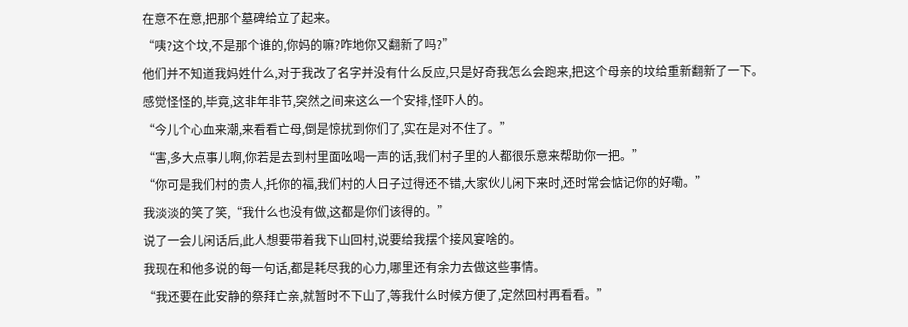在意不在意,把那个墓碑给立了起来。
“咦?这个坟,不是那个谁的,你妈的嘛?咋地你又翻新了吗?”
他们并不知道我妈姓什么,对于我改了名字并没有什么反应,只是好奇我怎么会跑来,把这个母亲的坟给重新翻新了一下。
感觉怪怪的,毕竟,这非年非节,突然之间来这么一个安排,怪吓人的。
“今儿个心血来潮,来看看亡母,倒是惊扰到你们了,实在是对不住了。”
“害,多大点事儿啊,你若是去到村里面吆喝一声的话,我们村子里的人都很乐意来帮助你一把。”
“你可是我们村的贵人,托你的福,我们村的人日子过得还不错,大家伙儿闲下来时,还时常会惦记你的好嘞。”
我淡淡的笑了笑,“我什么也没有做,这都是你们该得的。”
说了一会儿闲话后,此人想要带着我下山回村,说要给我摆个接风宴啥的。
我现在和他多说的每一句话,都是耗尽我的心力,哪里还有余力去做这些事情。
“我还要在此安静的祭拜亡亲,就暂时不下山了,等我什么时候方便了,定然回村再看看。”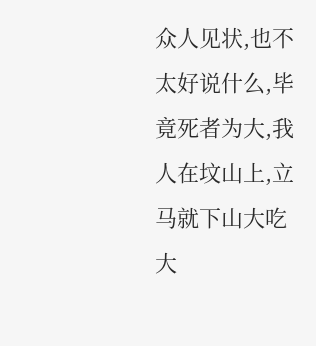众人见状,也不太好说什么,毕竟死者为大,我人在坟山上,立马就下山大吃大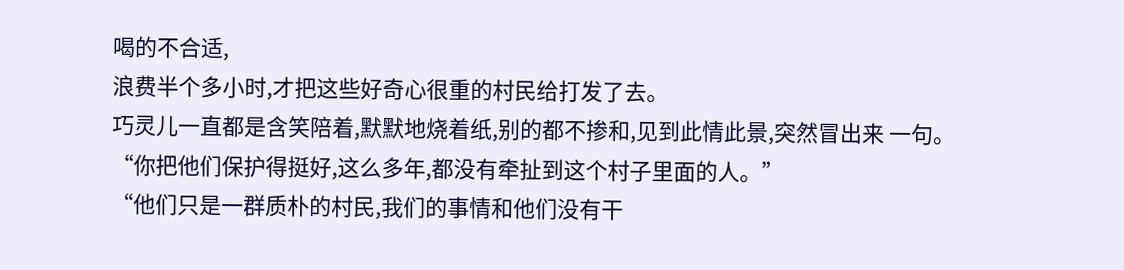喝的不合适,
浪费半个多小时,才把这些好奇心很重的村民给打发了去。
巧灵儿一直都是含笑陪着,默默地烧着纸,别的都不掺和,见到此情此景,突然冒出来 一句。
“你把他们保护得挺好,这么多年,都没有牵扯到这个村子里面的人。”
“他们只是一群质朴的村民,我们的事情和他们没有干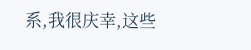系,我很庆幸,这些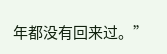年都没有回来过。”